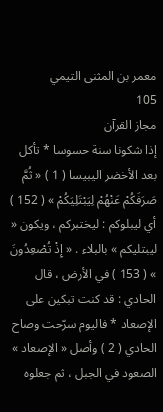معمر بن المثنى التيمي
105
مجاز القرآن
إذا شكونا سنة حسوسا * تأكل بعد الأخضر اليبيسا ( 1 ) « ثُمَّ صَرَفَكُمْ عَنْهُمْ لِيَبْتَلِيَكُمْ » ( 152 ) أي ليبلوكم : ليختبركم ، ويكون « ليبتليكم » بالبلاء . « إِذْ تُصْعِدُونَ » ( 153 ) في الأرض ، قال الحادي : قد كنت تبكين على الإصعاد * فاليوم سرّحت وصاح الحادي ( 2 ) وأصل « الإصعاد » الصعود في الجبل ، ثم جعلوه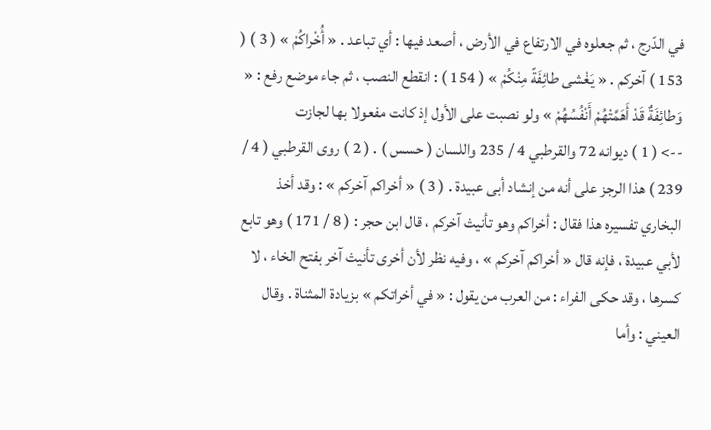في الدّرج ، ثم جعلوه في الارتفاع في الأرض ، أصعد فيها : أي تباعد . « أُخْراكُمْ » ( 3 ) ( 153 ) آخركم . « يَغْشى طائِفَةً مِنْكُمْ » ( 154 ) : انقطع النصب ، ثم جاء موضع رفع : « وَطائِفَةٌ قَدْ أَهَمَّتْهُمْ أَنْفُسُهُمْ » ولو نصبت على الأول إذ كانت مفعولا بها لجازت
--> ( 1 ) ديوانه 72 والقرطبي 4 / 235 واللسان ( حسس ) . ( 2 ) روى القرطبي ( 4 / 239 ) هذا الرجز على أنه من إنشاد أبى عبيدة . ( 3 ) « أخراكم آخركم » : وقد أخذ البخاري تفسيره هذا فقال : أخراكم وهو تأنيث آخركم ، قال ابن حجر : ( 8 / 171 ) وهو تابع لأبي عبيدة ، فإنه قال « أخراكم آخركم » ، وفيه نظر لأن أخرى تأنيث آخر بفتح الخاء ، لا كسرها ، وقد حكى الفراء : من العرب من يقول : « في أخراتكم » بزيادة المثناة . وقال العيني : وأما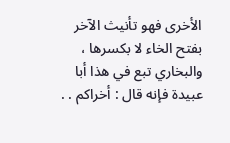الأخرى فهو تأنيث الآخر بفتح الخاء لا بكسرها ، والبخاري تبع في هذا أبا عبيدة فإنه قال : أخراكم . .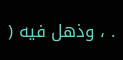. ، وذهل فيه (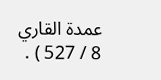عمدة القاري 8 / 527 ) .